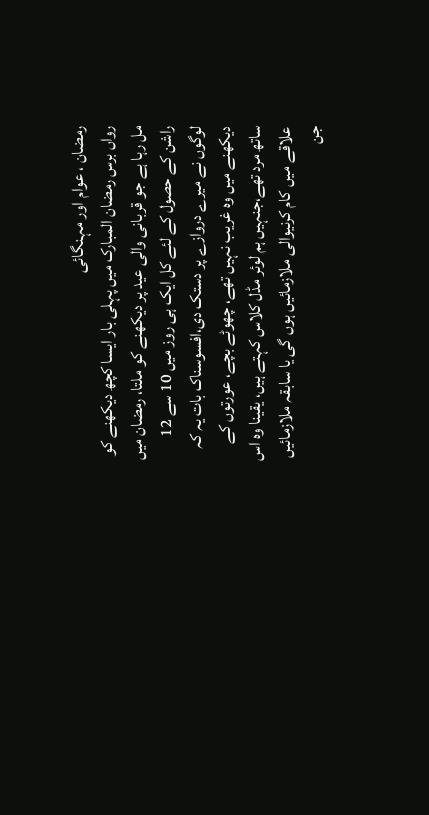رمضان ، عوام اور مہنگائی
رواں برس رمضان المبارک میں پہلی بار ایسا کچھ دیکھنے کو مل رہا ہے جو قربانی والی عید پر دیکھنے کو ملتا، رمضان میں راشن کے حصول کے لئے کل ایک ہی روز میں 10 سے 12 لوگوں نے میرے دروازے پر دستک دی،افسوسناک بات یہ کہ دیکھنے میں وہ غریب نہیں تھے، چھوٹے بچے، عورتوں کے ساتھ مرد تھے،جنہیں ہم لوئر مڈل کلاس کہتے ہیں، یقینا وہ اس علاقے میں کام کرنیوالی ملازمائیں ہوں گی یا سابقہ ملازمائیں جن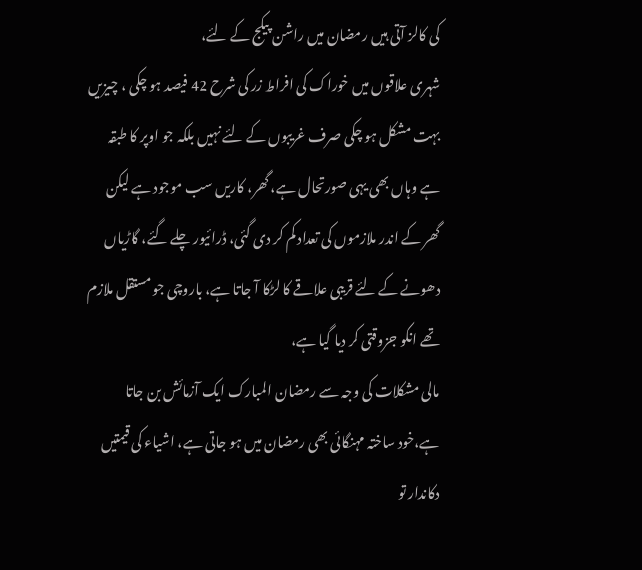کی کالز آتی ہیں رمضان میں راشن پیکج کے لئے،
شہری علاقوں میں خوراک کی افراط زر کی شرح 42 فیصد ہو چکی ، چیزیں بہت مشکل ہو چکی صرف غریبوں کے لئے نہیں بلکہ جو اوپر کا طبقہ ہے وہاں بھی یہی صورتحال ہے، گھر، کاریں سب موجود ہے لیکن گھر کے اندر ملازموں کی تعداد کم کر دی گئی، ڈرائیور چلے گئے، گاڑیاں دھونے کے لئے قریبی علاقے کا لڑکا آ جاتا ہے، باروچی جو مستقل ملازم تھے انکو جزوقتی کر دیا گیا ہے،
مالی مشکلات کی وجہ سے رمضان المبارک ایک آزمائش بن جاتا ہے،خود ساختہ مہنگائی بھی رمضان میں ہو جاتی ہے، اشیاء کی قیمتیں دکاندار تو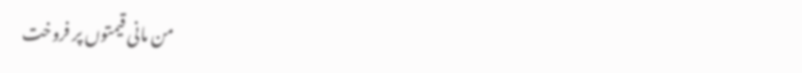من مانی قیمتوں پر فروخت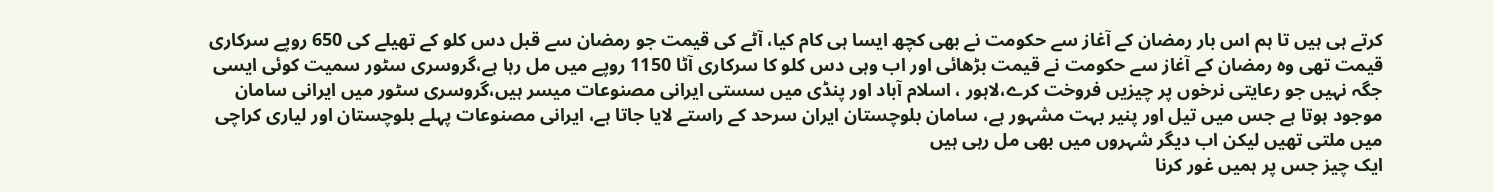کرتے ہی ہیں تا ہم اس بار رمضان کے آغاز سے حکومت نے بھی کچھ ایسا ہی کام کیا، آٹے کی قیمت جو رمضان سے قبل دس کلو کے تھیلے کی 650 روپے سرکاری قیمت تھی وہ رمضان کے آغاز سے حکومت نے قیمت بڑھائی اور اب وہی دس کلو کا سرکاری آٹا 1150 روپے میں مل رہا ہے،گروسری سٹور سمیت کوئی ایسی جگہ نہیں جو رعایتی نرخوں پر چیزیں فروخت کرے،لاہور ، اسلام آباد اور پنڈی میں سستی ایرانی مصنوعات میسر ہیں،گروسری سٹور میں ایرانی سامان موجود ہوتا ہے جس میں تیل اور پنیر بہت مشہور ہے، سامان بلوچستان ایران سرحد کے راستے لایا جاتا ہے، ایرانی مصنوعات پہلے بلوچستان اور لیاری کراچی میں ملتی تھیں لیکن اب دیگر شہروں میں بھی مل رہی ہیں
ایک چیز جس پر ہمیں غور کرنا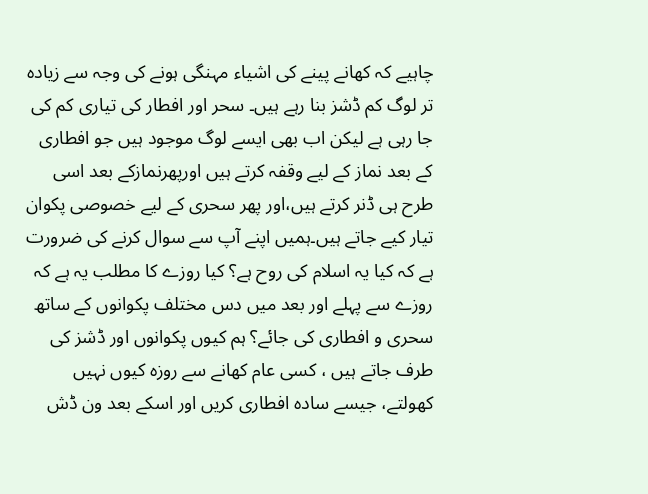چاہیے کہ کھانے پینے کی اشیاء مہنگی ہونے کی وجہ سے زیادہ تر لوگ کم ڈشز بنا رہے ہیں۔ سحر اور افطار کی تیاری کم کی جا رہی ہے لیکن اب بھی ایسے لوگ موجود ہیں جو افطاری کے بعد نماز کے لیے وقفہ کرتے ہیں اورپھرنمازکے بعد اسی طرح ہی ڈنر کرتے ہیں،اور پھر سحری کے لیے خصوصی پکوان تیار کیے جاتے ہیں۔ہمیں اپنے آپ سے سوال کرنے کی ضرورت ہے کہ کیا یہ اسلام کی روح ہے؟ کیا روزے کا مطلب یہ ہے کہ روزے سے پہلے اور بعد میں دس مختلف پکوانوں کے ساتھ سحری و افطاری کی جائے؟ ہم کیوں پکوانوں اور ڈشز کی طرف جاتے ہیں ، کسی عام کھانے سے روزہ کیوں نہیں کھولتے، جیسے سادہ افطاری کریں اور اسکے بعد ون ڈش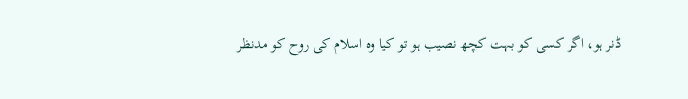ڈنر ہو، اگر کسی کو بہت کچھ نصیب ہو تو کیا وہ اسلام کی روح کو مدنظر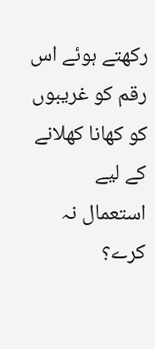رکھتے ہوئے اس رقم کو غریبوں کو کھانا کھلانے کے لیے استعمال نہ کرے؟